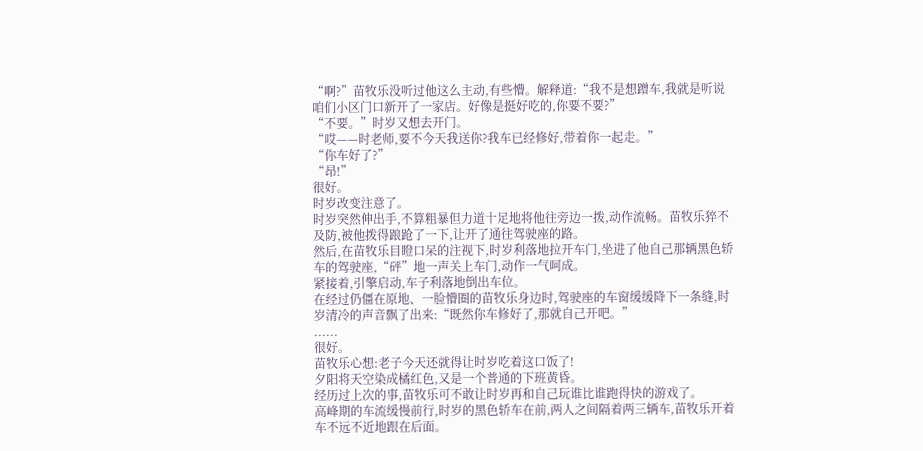“啊?”苗牧乐没听过他这么主动,有些懵。解释道:“我不是想蹭车,我就是听说咱们小区门口新开了一家店。好像是挺好吃的,你要不要?”
“不要。”时岁又想去开门。
“哎——时老师,要不今天我送你?我车已经修好,带着你一起走。”
“你车好了?”
“昂!”
很好。
时岁改变注意了。
时岁突然伸出手,不算粗暴但力道十足地将他往旁边一拨,动作流畅。苗牧乐猝不及防,被他拨得踉跄了一下,让开了通往驾驶座的路。
然后,在苗牧乐目瞪口呆的注视下,时岁利落地拉开车门,坐进了他自己那辆黑色轿车的驾驶座,“砰”地一声关上车门,动作一气呵成。
紧接着,引擎启动,车子利落地倒出车位。
在经过仍僵在原地、一脸懵圈的苗牧乐身边时,驾驶座的车窗缓缓降下一条缝,时岁清冷的声音飘了出来:“既然你车修好了,那就自己开吧。”
......
很好。
苗牧乐心想:老子今天还就得让时岁吃着这口饭了!
夕阳将天空染成橘红色,又是一个普通的下班黄昏。
经历过上次的事,苗牧乐可不敢让时岁再和自己玩谁比谁跑得快的游戏了。
高峰期的车流缓慢前行,时岁的黑色轿车在前,两人之间隔着两三辆车,苗牧乐开着车不远不近地跟在后面。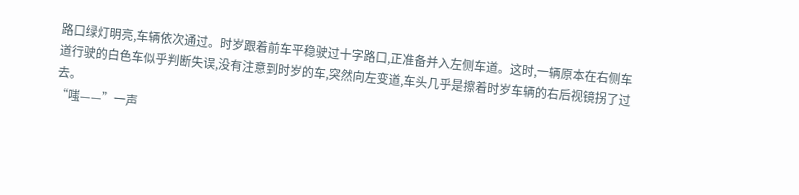路口绿灯明亮,车辆依次通过。时岁跟着前车平稳驶过十字路口,正准备并入左侧车道。这时,一辆原本在右侧车道行驶的白色车似乎判断失误,没有注意到时岁的车,突然向左变道,车头几乎是擦着时岁车辆的右后视镜拐了过去。
“嗤——”一声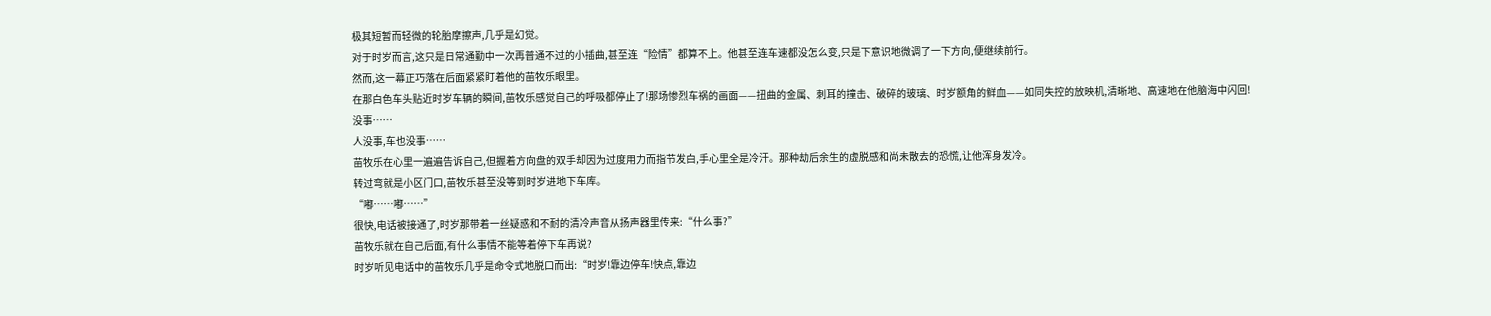极其短暂而轻微的轮胎摩擦声,几乎是幻觉。
对于时岁而言,这只是日常通勤中一次再普通不过的小插曲,甚至连“险情”都算不上。他甚至连车速都没怎么变,只是下意识地微调了一下方向,便继续前行。
然而,这一幕正巧落在后面紧紧盯着他的苗牧乐眼里。
在那白色车头贴近时岁车辆的瞬间,苗牧乐感觉自己的呼吸都停止了!那场惨烈车祸的画面——扭曲的金属、刺耳的撞击、破碎的玻璃、时岁额角的鲜血——如同失控的放映机,清晰地、高速地在他脑海中闪回!
没事……
人没事,车也没事……
苗牧乐在心里一遍遍告诉自己,但握着方向盘的双手却因为过度用力而指节发白,手心里全是冷汗。那种劫后余生的虚脱感和尚未散去的恐慌,让他浑身发冷。
转过弯就是小区门口,苗牧乐甚至没等到时岁进地下车库。
“嘟……嘟……”
很快,电话被接通了,时岁那带着一丝疑惑和不耐的清冷声音从扬声器里传来:“什么事?”
苗牧乐就在自己后面,有什么事情不能等着停下车再说?
时岁听见电话中的苗牧乐几乎是命令式地脱口而出:“时岁!靠边停车!快点,靠边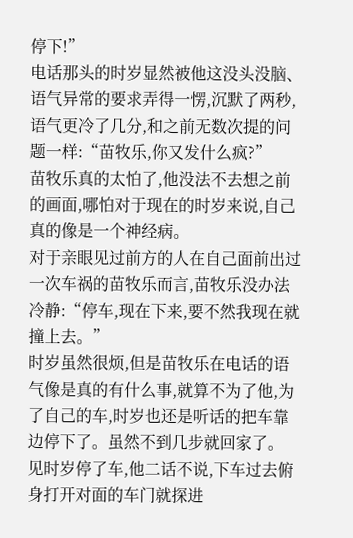停下!”
电话那头的时岁显然被他这没头没脑、语气异常的要求弄得一愣,沉默了两秒,语气更冷了几分,和之前无数次提的问题一样:“苗牧乐,你又发什么疯?”
苗牧乐真的太怕了,他没法不去想之前的画面,哪怕对于现在的时岁来说,自己真的像是一个神经病。
对于亲眼见过前方的人在自己面前出过一次车祸的苗牧乐而言,苗牧乐没办法冷静:“停车,现在下来,要不然我现在就撞上去。”
时岁虽然很烦,但是苗牧乐在电话的语气像是真的有什么事,就算不为了他,为了自己的车,时岁也还是听话的把车靠边停下了。虽然不到几步就回家了。
见时岁停了车,他二话不说,下车过去俯身打开对面的车门就探进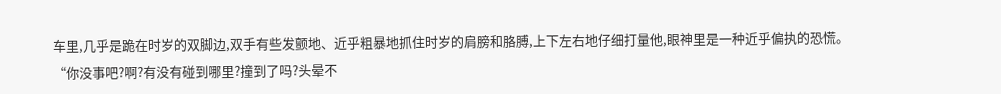车里,几乎是跪在时岁的双脚边,双手有些发颤地、近乎粗暴地抓住时岁的肩膀和胳膊,上下左右地仔细打量他,眼神里是一种近乎偏执的恐慌。
“你没事吧?啊?有没有碰到哪里?撞到了吗?头晕不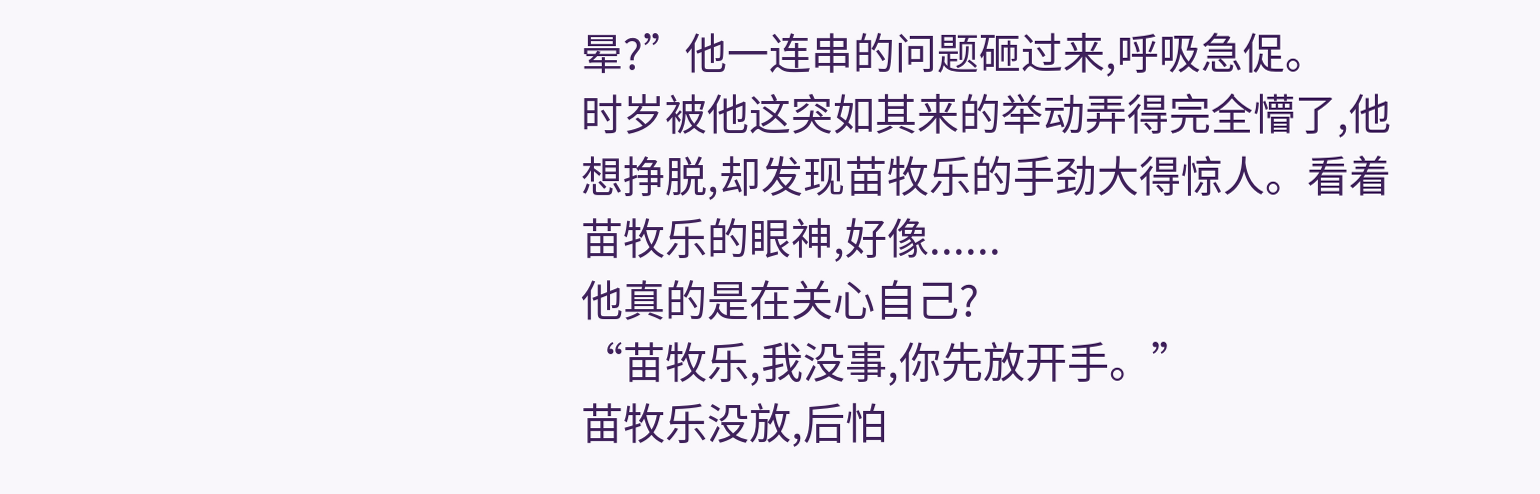晕?”他一连串的问题砸过来,呼吸急促。
时岁被他这突如其来的举动弄得完全懵了,他想挣脱,却发现苗牧乐的手劲大得惊人。看着苗牧乐的眼神,好像......
他真的是在关心自己?
“苗牧乐,我没事,你先放开手。”
苗牧乐没放,后怕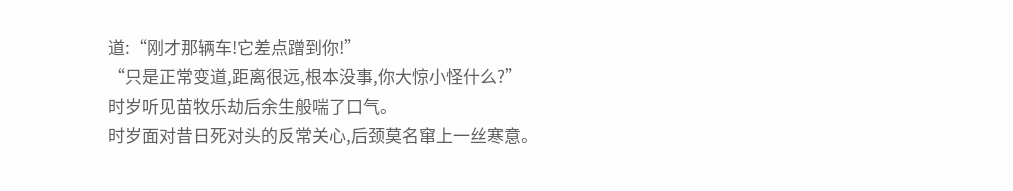道:“刚才那辆车!它差点蹭到你!”
“只是正常变道,距离很远,根本没事,你大惊小怪什么?”
时岁听见苗牧乐劫后余生般喘了口气。
时岁面对昔日死对头的反常关心,后颈莫名窜上一丝寒意。